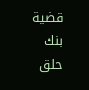قضية بنك حلق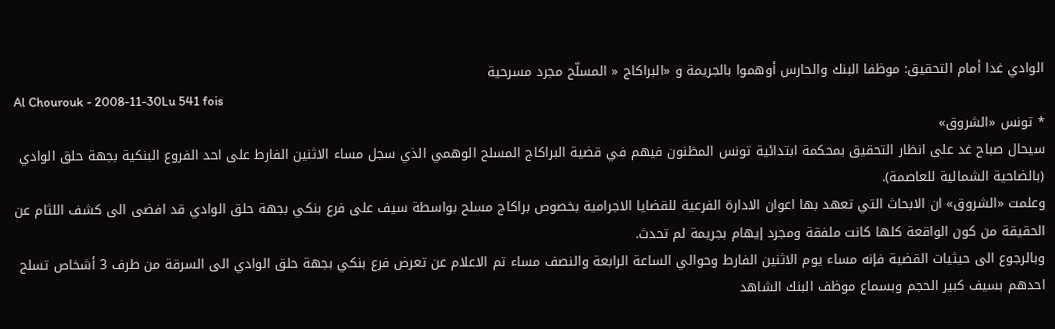الوادي غدا أمام التحقيق: موظفا البنك والحارس أوهموا بالجريمة و «البراكاج « المسلّح مجرد مسرحية
Al Chourouk - 2008-11-30Lu 541 fois
* تونس «الشروق»
سيحال صباح غد على انظار التحقيق بمحكمة ابتدائية تونس المظنون فيهم في قضية البراكاج المسلح الوهمي الذي سجل مساء الاثنين الفارط على احد الفروع البنكية بجهة حلق الوادي (بالضاحية الشمالية للعاصمة).
وعلمت «الشروق» ان الابحاث التي تعهد بها اعوان الادارة الفرعية للقضايا الاجرامية بخصوص براكاج مسلح بواسطة سيف على فرع بنكي بجهة حلق الوادي قد افضى الى كشف اللثام عن الحقيقة من كون الواقعة كلها كانت ملفقة ومجرد إيهام بجريمة لم تحدث.
وبالرجوع الى حيثيات القضية فإنه مساء يوم الاثنين الفارط وحوالي الساعة الرابعة والنصف مساء تم الاعلام عن تعرض فرع بنكي بجهة حلق الوادي الى السرقة من طرف 3 أشخاص تسلح احدهم بسيف كبير الحجم وبسماع موظف البنك الشاهد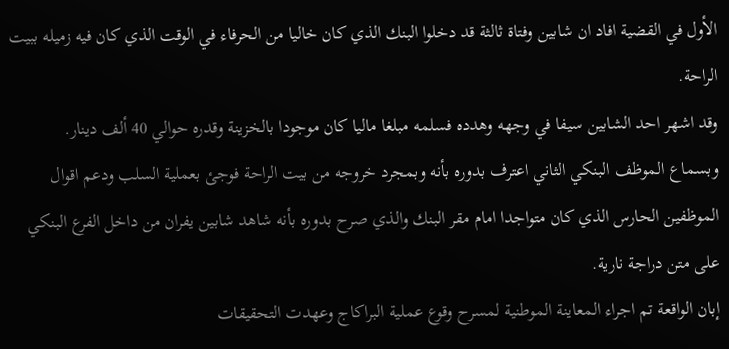الأول في القضية افاد ان شابين وفتاة ثالثة قد دخلوا البنك الذي كان خاليا من الحرفاء في الوقت الذي كان فيه زميله ببيت الراحة.
وقد اشهر احد الشابين سيفا في وجهه وهدده فسلمه مبلغا ماليا كان موجودا بالخزينة وقدره حوالي 40 ألف دينار.
وبسماع الموظف البنكي الثاني اعترف بدوره بأنه وبمجرد خروجه من بيت الراحة فوجئ بعملية السلب ودعم اقوال الموظفين الحارس الذي كان متواجدا امام مقر البنك والذي صرح بدوره بأنه شاهد شابين يفران من داخل الفرع البنكي على متن دراجة نارية.
إبان الواقعة تم اجراء المعاينة الموطنية لمسرح وقوع عملية البراكاج وعهدت التحقيقات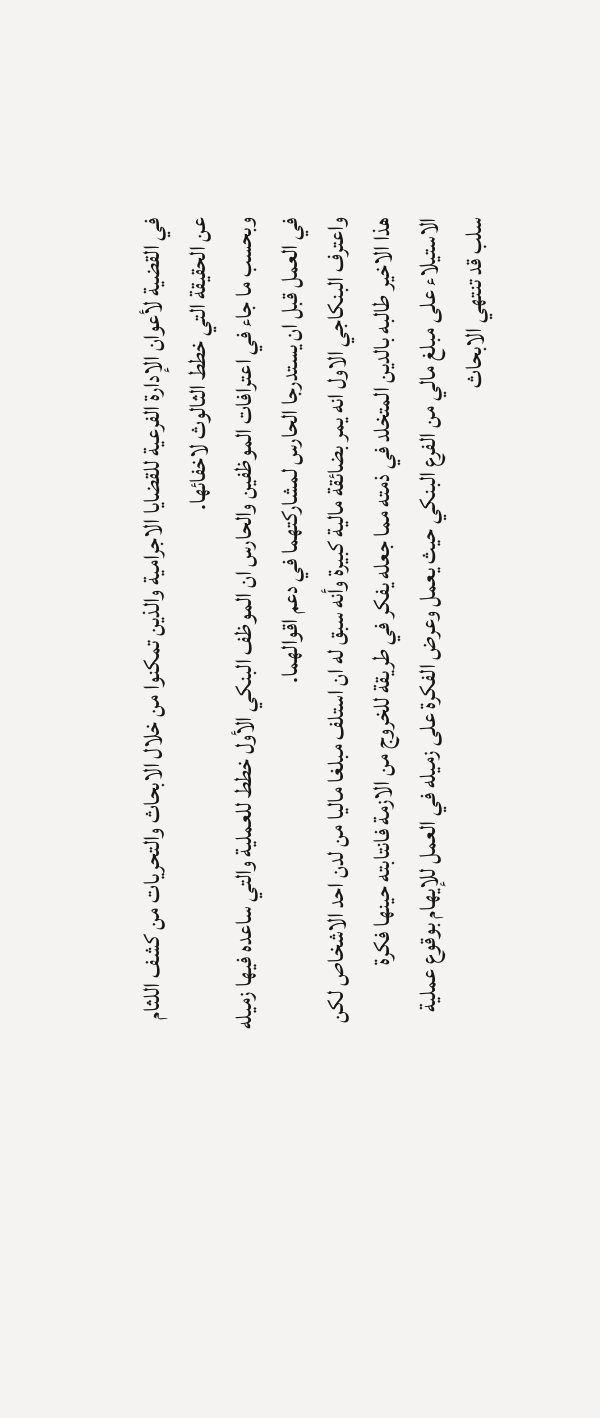في القضية لأعوان الإدارة الفرعية للقضايا الاجرامية والذين تمكنوا من خلال الابحاث والتحريات من كشف اللثام عن الحقيقة التي خطط الثالوث لاخفائها.
وبحسب ما جاء في اعترافات الموظفين والحارس ان الموظف البنكي الأول خطط للعملية والتي ساعده فيها زميله في العمل قبل ان يستدرجا الحارس لمشاركتهما في دعم اقوالهما.
واعترف البنكاجي الاول انه يمر بضائقة مالية كبيرة وأنه سبق له ان استلف مبلغا ماليا من لدن احد الاشخاص لكن هذا الاخير طالبه بالدين المتخلد في ذمته مما جعله يفكر في طريقة للخروج من الازمة فانتابته حينها فكرة الاستيلاء على مبلغ مالي من الفرع البنكي حيث يعمل وعرض الفكرة على زميله في العمل للإيهام بوقوع عملية سلب قد تنتهي الابحاث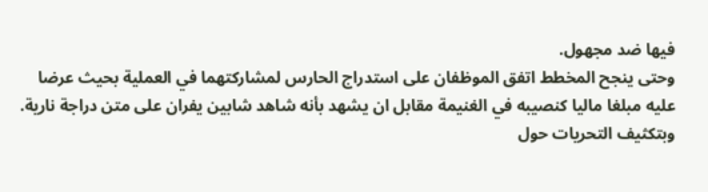فيها ضد مجهول.
وحتى ينجح المخطط اتفق الموظفان على استدراج الحارس لمشاركتهما في العملية بحيث عرضا عليه مبلغا ماليا كنصيبه في الغنيمة مقابل ان يشهد بأنه شاهد شابين يفران على متن دراجة نارية.
وبتكثيف التحريات حول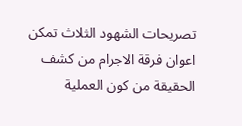تصريحات الشهود الثلاث تمكن اعوان فرقة الاجرام من كشف الحقيقة من كون العملية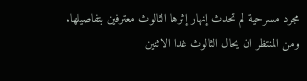مجرد مسرحية لم تحدث إنهار إثرها الثالوث معترفين بتفاصيلها.
ومن المنتظر ان يحال الثالوث غدا الاثنين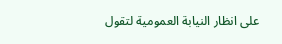على انظار النيابة العمومية لتقول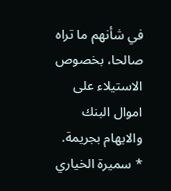في شأنهم ما تراه صالحا، بخصوص الاستيلاء على اموال البنك والايهام بجريمة.
* سميرة الخياري